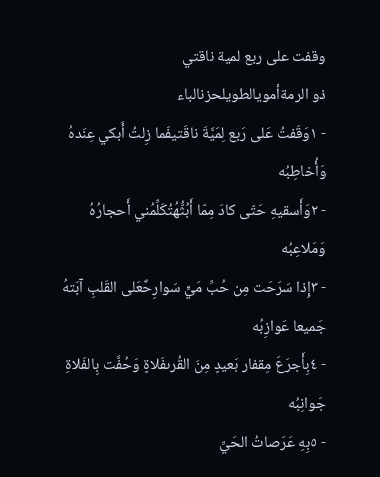وقفت على ربع لمية ناقتي
ذو الرمةأمويالطويلحزنالباء
- ١وَقَفتُ عَلى رَبع لِمَيَّةَ ناقَتيفَما زِلتُ أَبكي عِنَدهُ وَأُخاطِبُه
- ٢وَأَسقيهِ حَتّى كادَ مِمّا أَبُثُّهُتُكَلِّمُني أَحجارُهُ وَمَلاعِبُه
- ٣إِذا سَرَحَت مِن حُبِّ مَيٍّ سَوارِحٌعَلى القَلبِ آبَتهُ جَميعا عَوازِبُه
- ٤بِأَجرَعَ مِقفار بَعيدٍ مِنَ القُرىفَلاةٍ وَحُفَّت بِالفَلاةِ جَوانِبُه
- ٥بِهِ عَرَصاتُ الحَيِّ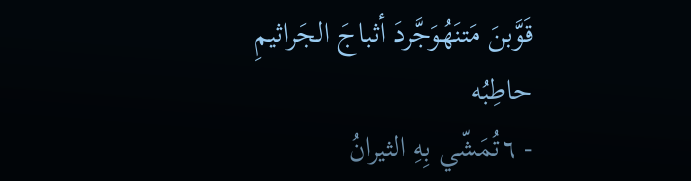قَوَّبنَ مَتنَهُوَجَّردَ أثباجَ الجَراثيمِ حاطِبُه
- ٦تُمَشّي بِهِ الثيرانُ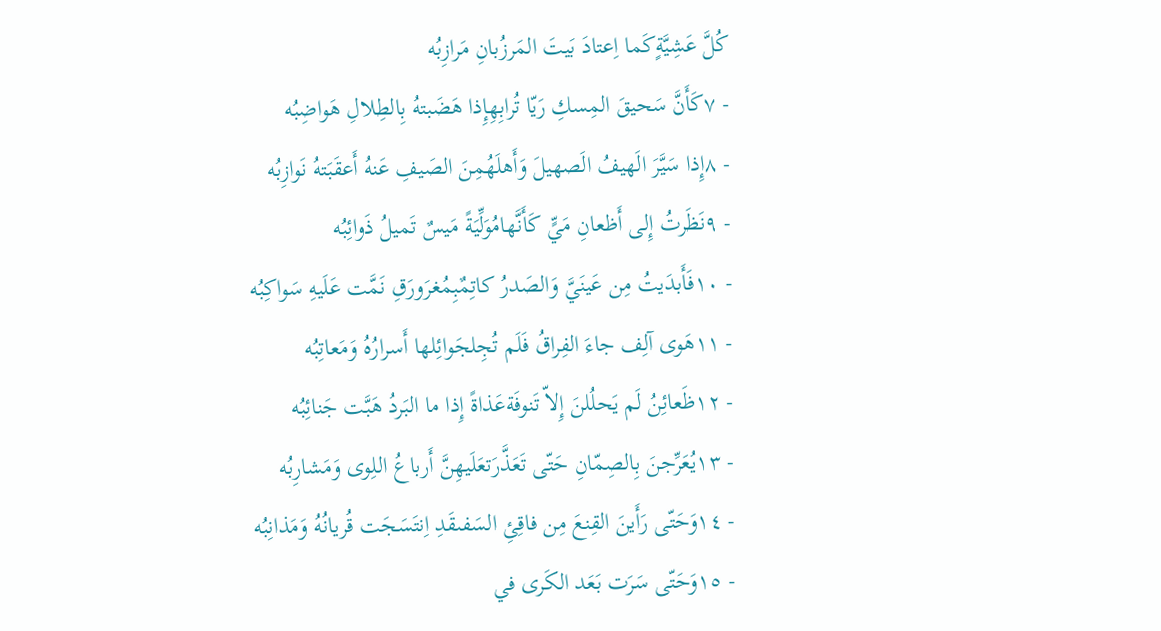كُلَّ عَشِيَّةٍكَما اِعتادَ بَيتَ المَرزُبانِ مَرازِبُه
- ٧كَأَنَّ سَحيقَ المِسكِ رَيّا تُرابِهِإِذا هَضَبتهُ بِالطِلالِ هَواضِبُه
- ٨إِذا سَيَّرَ الَهيفُ الَصهيلَ وَأَهلَهُمِنَ الصَيفِ عَنهُ أَعقَبَتهُ نَوازِبُه
- ٩نَظَرتُ إِلى أَظعانِ مَيٍّ كَأَنَّهامُوَلِّيَةً مَيسٌ تَميلُ ذَوائِبُه
- ١٠فَأَبدَيتُ مِن عَينَيَّ وَالصَدرُ كاتِمٌبِمُغرَورَقِ نَمَّت عَلَيهِ سَواكِبُه
- ١١هَوى آلِف جاءَ الفِراقُ فَلَم تُجِلجَوائِلها أَسرارُهُ وَمَعاتِبُه
- ١٢ظَعائِنُ لَم يَحلُلنَ إِلاّ تَنوفَةعَذاةً إِذا ما البَردُ هَبَّت جَنائِبُه
- ١٣يُعَرِّجنَ بِالصِمّانِ حَتّى تَعَذَّرَتعَلَيهِنَّ أَرباعُ اللِوى وَمَشارِبُه
- ١٤وَحَتّى رَأَينَ القِنعَ مِن فاقِئِ السَفىقَدِ اِنتَسَجَت قُريانُهُ وَمَذانِبُه
- ١٥وَحَتّى سَرَت بَعَد الكَرى في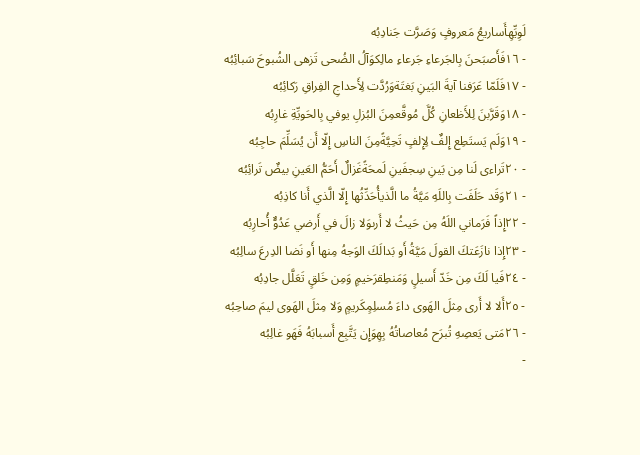لَوِيِّهِأَساريعُ مَعروفٍ وَصَرَّت جَنادِبُه
- ١٦فَأَصبَحنَ بِالجَرعاءِ جَرعاءِ مالِكوَآلُ الضُحى تَزهى الشُبوحَ سَبائِبُه
- ١٧فَلَمّا عَرَفنا آيةَ البَينِ بَغتَةوَرُدَّت لِأَحداجِ الفِراقِ رَكائِبُه
- ١٨وَقَرَّبنَ لِلأَظعانِ كُلَّ مُوقَّعمِنَ البُزلِ يوفي بِالحَويِّةِ غارِبُه
- ١٩وَلَم يَستَطِع إِلفٌ لِإِلفٍ تَحِيَّةًمِنَ الناسِ إِلّا أَن يُسَلِّمَ حاجِبُه
- ٢٠تَراءى لَنا مِن بَينِ سِجفَينِ لَمحَةًغَزالٌ أَحَمُّ العَينِ بيضٌ تَرائِبُه
- ٢١وَقَد حَلَفَت بِاللَهِ مَيَّةُ ما الَّذيأُحَدِّثُها إِلّا الَّذي أَنا كاذِبُه
- ٢٢إِذاً فَرَماني اللَهُ مِن حَيثُ لا أَرىوَلا زالَ في أَرضي عَدُوٌّ أُحارِبُه
- ٢٣إِذا نازَعَتكَ القولَ مَيَّةُ أَو بَدالَكَ الوَجهُ مِنها أَو نَضا الدِرعَ سالِبُه
- ٢٤فَيا لَكَ مِن خَدّ أَسيلٍ وَمَنطِقرَخيمٍ وَمِن خَلقٍ تَعَلَّل جادِبُه
- ٢٥أَلا لا أَرى مِثلَ الهَوى داءَ مُسلِمٍكَريمٍ وَلا مِثلَ الهَوى ليمَ صاحِبُه
- ٢٦مَتى يَعصِهِ تُبرَح مُعاصاتُهُ بِهِوَإِن يَتَّبِع أَسبابَهُ فَهَو غالِبُه
-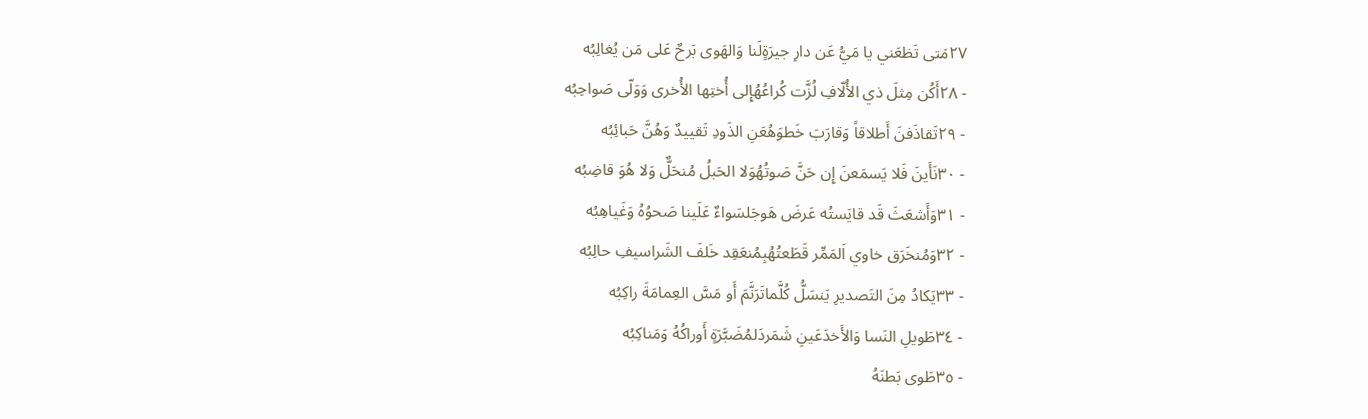٢٧مَتى تَظعَني يا مَيُّ عَن دارِ جيرَةٍلَنا وَالهَوى بَرحٌ عَلى مَن يُغالِبُه
- ٢٨أَكُن مِثلَ ذي الأُلّافِ لُزَّت كُراعُهُإِلى أُختِها الأُخرى وَوَلّى صَواحِبُه
- ٢٩تَقاذَفنَ أَطلاقاً وَقارَبَ خَطوَهُعَنِ الذَودِ تَقييدٌ وَهُنَّ حَبائِبُه
- ٣٠نَأَينَ فَلا يَسمَعنَ إِن حَنَّ صَوتُهُوَلا الحَبلُ مُنحَلٌّ وَلا هُوَ قاضِبُه
- ٣١وَأَشعَثَ قَد قايَستُه عَرضَ هَوجَلسَواءٌ عَلَينا صَحوُهُ وَغَياهِبُه
- ٣٢وَمُنخَرَق خاوي اَلمَمِّر قَطَعتُهُبِمُنعَقِد خَلفَ الشَراسيفِ حالِبُه
- ٣٣يَكادُ مِنَ التَصديرِ يَنسَلُّ كُلَّماتَرَنَّمَ أَو مَسَّ العِمامَةَ راكِبُه
- ٣٤طَويلِ النَسا وَالأَخدَعَينِ شَمَردَلمُضَبَّرَةٍ أَوراكُهُ وَمَناكِبُه
- ٣٥طَوى بَطنَهُ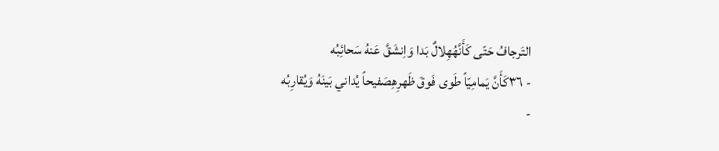التَرجافُ حَتّى كَأَنَّهُهِلالٌ بَدا وَاِنشَقَّ عَنهُ سَحائِبُه
- ٣٦كَأَنَّ يَمامِيّاً طَوى فَوقَ ظَهرِهِصَفيحاً يُداني بَينَهُ وَيُقارِبُه
-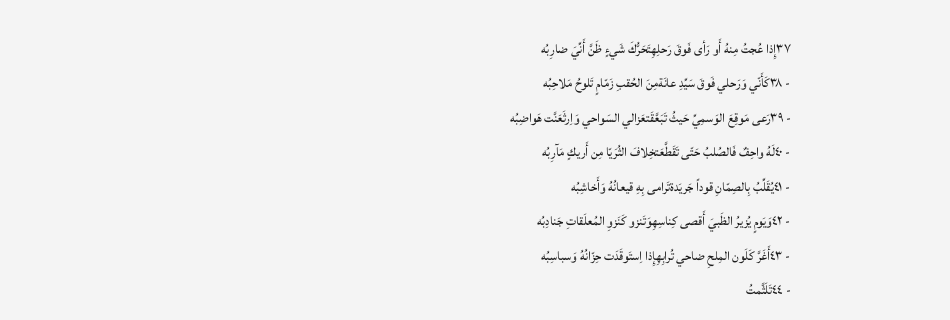٣٧إِذا عُجتُ مِنهُ أَو رَأى فَوقَ رَحلِهِتَحَرُّكَ شَيءٍ ظَنَّ أَنِّيَ ضارِبُه
- ٣٨كَأَنّي وَرَحلي فَوقَ سَيِّدِ عانَةمِنَ الحُقبِ زَمّامٍ تَلوحُ مَلاحِبُه
- ٣٩رَعى مَوقِعَ الوَسمِيِّ حَيثُ تَبَعَّقَتعَزالي السَواحي وَاِرثَعَنَّت هَواضِبُه
- ٤٠لَهُ واحِفٌ فَالصُلبُ حَتّى تَقَطَّعَتخِلافَ الثُرَيّا مِن أَريكٍ مَآرِبُه
- ٤١يُقَلِّبُ بِالصِمّانِ قوداً جَريَدةتَرامى بِهِ قيعانُهُ وَأَخاشِبُه
- ٤٢وَيَومٍ يُزيرُ الظَبيَ أَقصى كِناسِهِوَتَنزو كَنَزوِ المُعلَقاتِ جَنادِبُه
- ٤٣أَغَرَّ كَلَون المِلحِ ضاحي تُرابِهِإِذا اِستَوقَدَت حِزّانُهُ وَسباسِبُه
- ٤٤تَلَثَّمتُ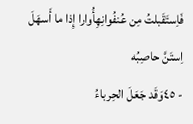فَاِستَقَبلتُ مِن عُنفُوانِهِأُوارا إِذا ما أَسهَلَ اِستَنَّ حاصِبُه
- ٤٥وَقَد جَعَلَ الحِرباءُ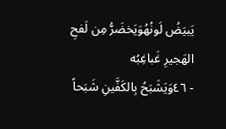يَبيَضُ لَونُهُوَيَخضَرُّ مِن لَفحِ الهَجيرِ غَباغِبُه
- ٤٦وَيَشَبَحُ بِالكَفَّينِ شَبَحاً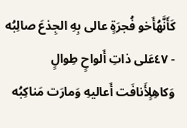كَأَنَّهُأَخو فُجرَةٍ عالى بِهِ الجِذعَ صالِبُه
- ٤٧عَلى ذاتِ أَلواحٍ طِوالٍ وَكاهِلٍأَنافَت أَعاليهِ وَمارَت مَناكِبُه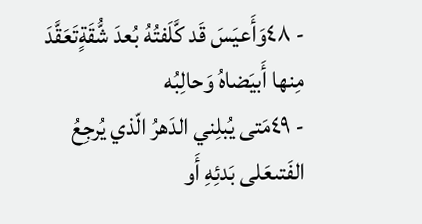- ٤٨وَأَعيَسَ قَد كَّلَفتُهُ بُعدَ شُّقَةٍتَعَقَّدَ مِنها أَبيَضاهُ وَحالِبُه
- ٤٩مَتى يُبلِني الدَهرُ الّذي يُرجِعُ الفَتىعَلى بَدئِهِ أَو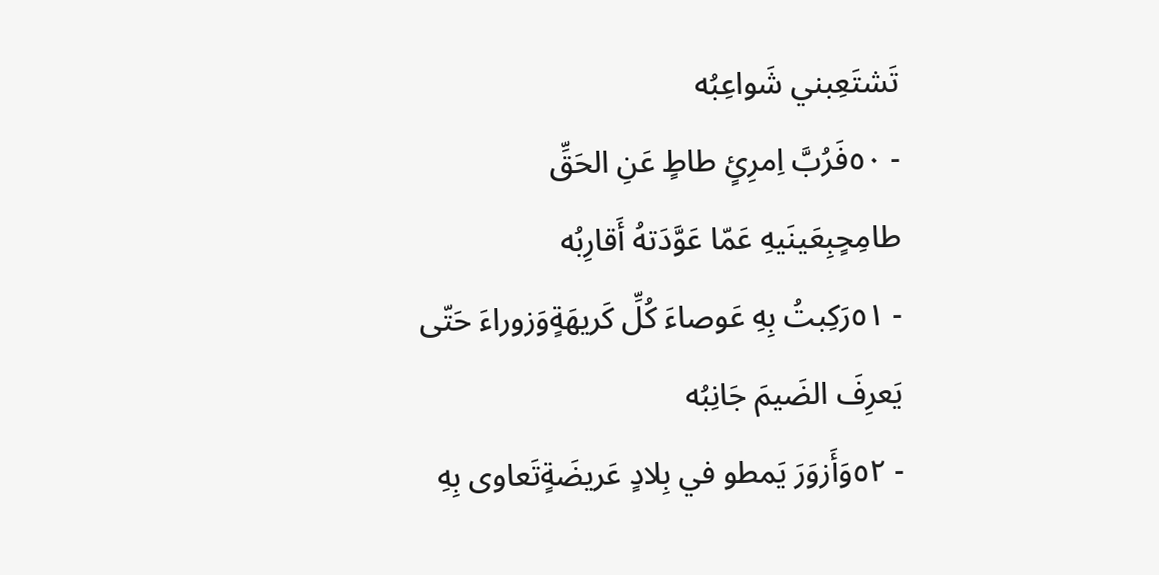تَشتَعِبني شَواعِبُه
- ٥٠فَرُبَّ اِمرِئٍ طاطٍ عَنِ الحَقِّ طامِحٍبِعَينَيهِ عَمّا عَوَّدَتهُ أَقارِبُه
- ٥١رَكِبتُ بِهِ عَوصاءَ كُلِّ كَريهَةٍوَزوراءَ حَتّى يَعرِفَ الضَيمَ جَانِبُه
- ٥٢وَأَزوَرَ يَمطو في بِلادٍ عَريضَةٍتَعاوى بِهِ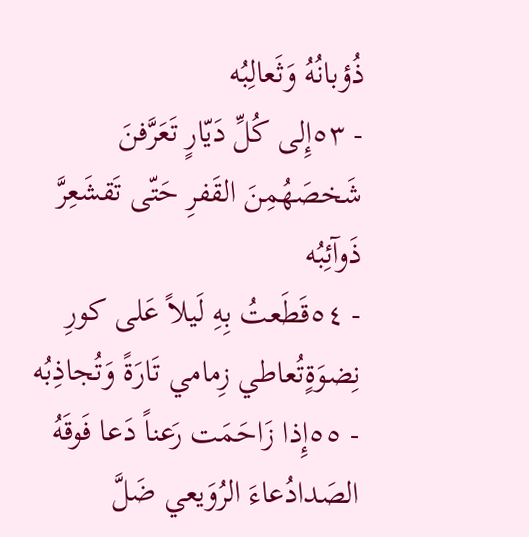ذُؤبانُهُ وَثَعالِبُه
- ٥٣إِلى كُلِّ دَيّارٍ تَعَرَّفنَ شَخصَهُمِنَ القَفرِ حَتّى تَقشَعِرَّ ذَوآئِبُه
- ٥٤قَطَعتُ بِهِ لَيلاً عَلى كورِ نِضوَةٍتُعاطي زِمامي تَارَةً وَتُجاذِبُه
- ٥٥إِذا زَاحَمَت رَعناً دَعا فَوقَهُ الصَدادُعاءَ الرُوَيعي ضَلَّ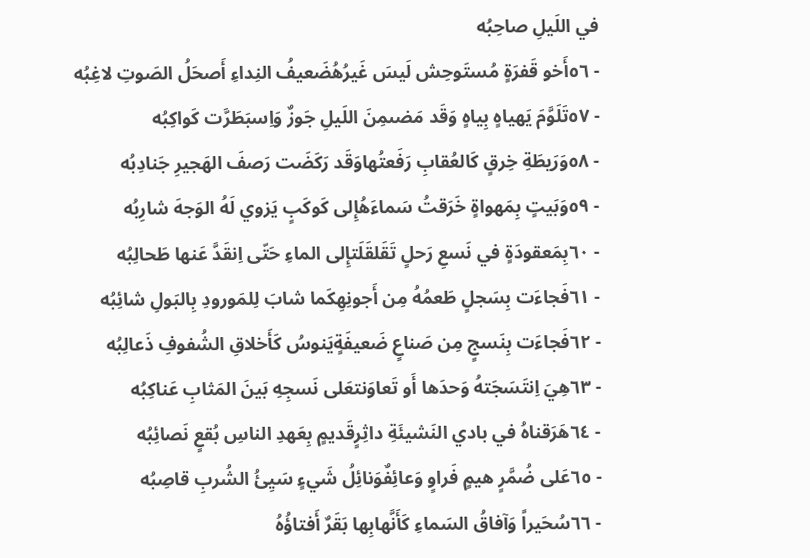في اللَيلِ صاحِبُه
- ٥٦أَخو قَفرَةٍ مُستَوحِش لَيسَ غَيرُهُضَعيفُ النِداءِ أَصحَلُ الصَوتِ لاغِبُه
- ٥٧تَلَوَّمَ يَهياهٍ بِياهٍ وَقَد مَضىمِنَ اللَيلِ جَوزٌ وَاِسبَطَرَّت كَواكِبُه
- ٥٨وَرَيطَةِ خِرقٍ كَالعُقابِ رَفَعتُهاوَقَد رَكَضَت رَصفَ الهَجيرِ جَنادِبُه
- ٥٩وَبَيتٍ بِمَهواةٍ خَرَقتُ سَماءَهُإِلى كَوكَبٍ يَزوي لَهُ الوَجهَ شارِبُه
- ٦٠بِمَعقودَةٍ في نَسعِ رَحلٍ تَقَلقَلَتإِلى الماءِ حَتّى اِنقَدَّ عَنها طَحالِبُه
- ٦١فَجاءَت بِسَجلٍ طَعمُهُ مِن أَجونِهِكَما شابَ لِلمَورودِ بِالبَولِ شائِبُه
- ٦٢فَجاءَت بِنَسجٍ مِن صَناعٍ ضَعيفَةٍيَنوسُ كَأَخلاقِ الشُفوفِ ذَعالِبُه
- ٦٣هِيَ اِنتَسَجَتهُ وَحدَها أَو تَعاوَنتعَلى نَسجِهِ بَينَ المَثابِ عَناكِبُه
- ٦٤هَرَقناهُ في بادي النَشيئَةِ داثِرٍقَديمٍ بِعَهدِ الناسِ بُقعٍ نَصائِبُه
- ٦٥عَلى ضُمَّرٍ هيمٍ فَراوٍ وَعائِفٌوَنائِلُ شَيءٍ سَيِئُ الشُربِ قاصِبُه
- ٦٦سُحَيراً وَآفاقُ السَماءِ كَأَنَّهابِها بَقَرٌ أَفتاؤُهُ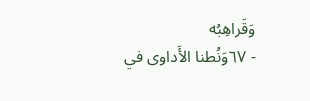وَقَراهِبُه
- ٦٧وَنُطنا الأَداوى في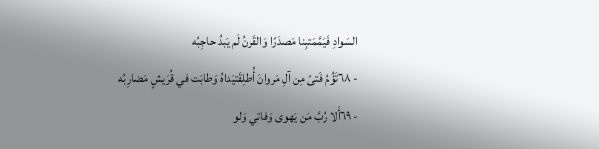السَوادِ فَيَمَّمَتبِنا مَصدَرًا وَالقَرنُ لَم يَبدُ حاجِبُه
- ٦٨تَؤُمُ فَتىً مِن آلِ مَروانَ أُطلِقَتيَداهُ وَطابَت في قُرَيشٍ مَضارِبُه
- ٦٩أَلا رُبَّ مَن يَهوى وَفاتي وَلو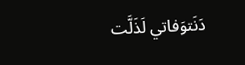دَنَتوَفاتي لَذَلَّت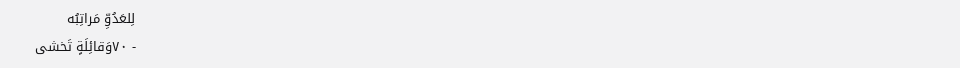لِلعَدُوِّ مَراتِبُه
- ٧٠وَقائِلَةٍ تَخشى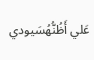عَلي أَظُنُّهُسَيودي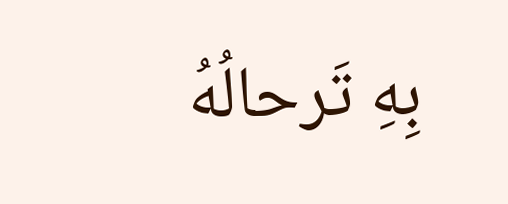بِهِ تَرحالُهُ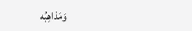وَمَذاهِبُه